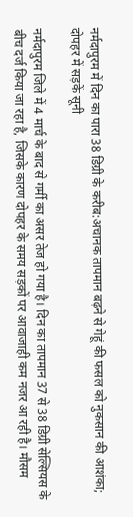नर्मदापुरम में दिन का पारा 38 डिग्री के करीब:अचानक तापमान बढ़ने से गेहूं की फसल को नुकसान की आशंका; दोपहर में सड़कें सूनी

नर्मदापुरम जिले में 4 मार्च के बाद से गर्मी का असर तेज हो गया है। दिन का तापमान 37 से 38 डिग्री सेल्सियस के बीच दर्ज किया जा रहा है, जिसके कारण दोपहर के समय सड़कों पर आवाजाही कम नजर आ रही है। मौसम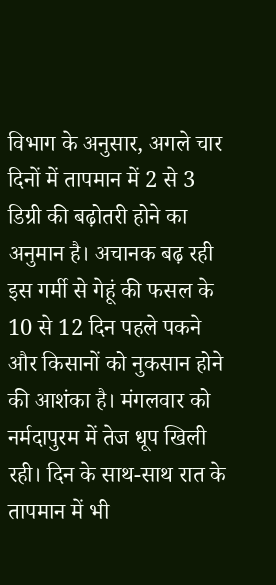विभाग के अनुसार, अगले चार दिनों में तापमान में 2 से 3 डिग्री की बढ़ोतरी होने का अनुमान है। अचानक बढ़ रही इस गर्मी से गेहूं की फसल के 10 से 12 दिन पहले पकने और किसानों को नुकसान होने की आशंका है। मंगलवार को नर्मदापुरम में तेज धूप खिली रही। दिन के साथ-साथ रात के तापमान में भी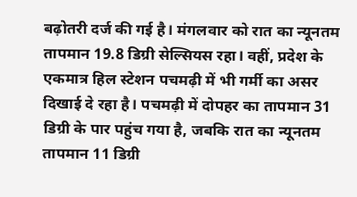बढ़ोतरी दर्ज की गई है। मंगलवार को रात का न्यूनतम तापमान 19.8 डिग्री सेल्सियस रहा। वहीं, प्रदेश के एकमात्र हिल स्टेशन पचमढ़ी में भी गर्मी का असर दिखाई दे रहा है। पचमढ़ी में दोपहर का तापमान 31 डिग्री के पार पहुंच गया है, जबकि रात का न्यूनतम तापमान 11 डिग्री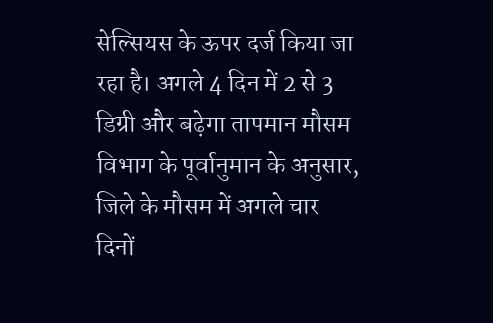सेल्सियस के ऊपर दर्ज किया जा रहा है। अगले 4 दिन में 2 से 3 डिग्री और बढ़ेगा तापमान मौसम विभाग के पूर्वानुमान के अनुसार, जिले के मौसम में अगले चार दिनों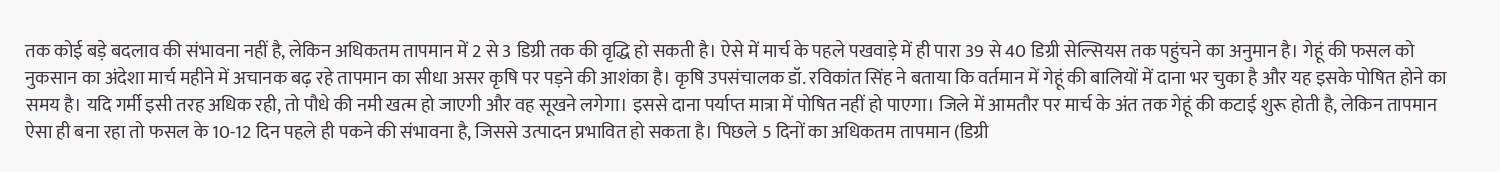तक कोई बड़े बदलाव की संभावना नहीं है, लेकिन अधिकतम तापमान में 2 से 3 डिग्री तक की वृद्धि हो सकती है। ऐसे में मार्च के पहले पखवाड़े में ही पारा 39 से 40 डिग्री सेल्सियस तक पहुंचने का अनुमान है। गेहूं की फसल को नुकसान का अंदेशा मार्च महीने में अचानक बढ़ रहे तापमान का सीधा असर कृषि पर पड़ने की आशंका है। कृषि उपसंचालक डॉ. रविकांत सिंह ने बताया कि वर्तमान में गेहूं की बालियों में दाना भर चुका है और यह इसके पोषित होने का समय है। यदि गर्मी इसी तरह अधिक रही, तो पौधे की नमी खत्म हो जाएगी और वह सूखने लगेगा। इससे दाना पर्याप्त मात्रा में पोषित नहीं हो पाएगा। जिले में आमतौर पर मार्च के अंत तक गेहूं की कटाई शुरू होती है, लेकिन तापमान ऐसा ही बना रहा तो फसल के 10-12 दिन पहले ही पकने की संभावना है, जिससे उत्पादन प्रभावित हो सकता है। पिछले 5 दिनों का अधिकतम तापमान (डिग्री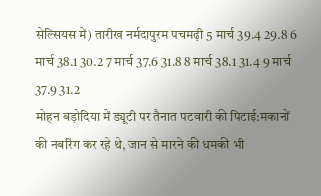सेल्सियस में) तारीख नर्मदापुरम पचमढ़ी 5 मार्च 39.4 29.8 6 मार्च 38.1 30.2 7 मार्च 37.6 31.8 8 मार्च 38.1 31.4 9 मार्च 37.9 31.2
मोहन बड़ोदिया में ड्यूटी पर तैनात पटवारी की पिटाई:मकानों की नबरिंग कर रहे थे, जान से मारने की धमकी भी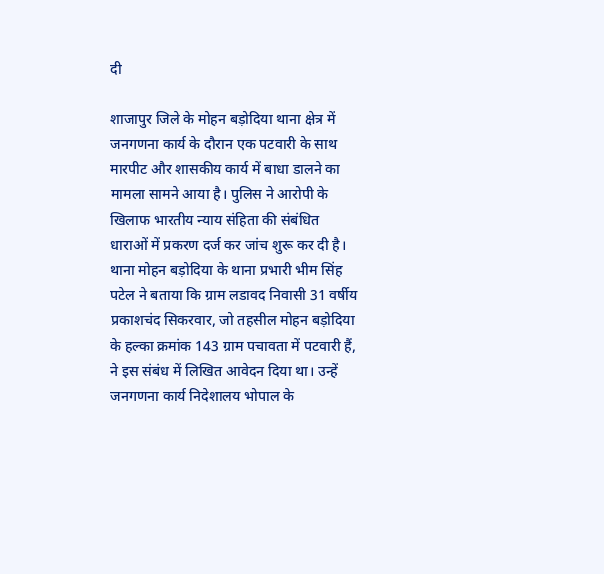दी

शाजापुर जिले के मोहन बड़ोदिया थाना क्षेत्र में जनगणना कार्य के दौरान एक पटवारी के साथ मारपीट और शासकीय कार्य में बाधा डालने का मामला सामने आया है। पुलिस ने आरोपी के खिलाफ भारतीय न्याय संहिता की संबंधित धाराओं में प्रकरण दर्ज कर जांच शुरू कर दी है। थाना मोहन बड़ोदिया के थाना प्रभारी भीम सिंह पटेल ने बताया कि ग्राम लडावद निवासी 31 वर्षीय प्रकाशचंद सिकरवार, जो तहसील मोहन बड़ोदिया के हल्का क्रमांक 143 ग्राम पचावता में पटवारी हैं, ने इस संबंध में लिखित आवेदन दिया था। उन्हें जनगणना कार्य निदेशालय भोपाल के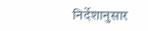निर्देशानुसार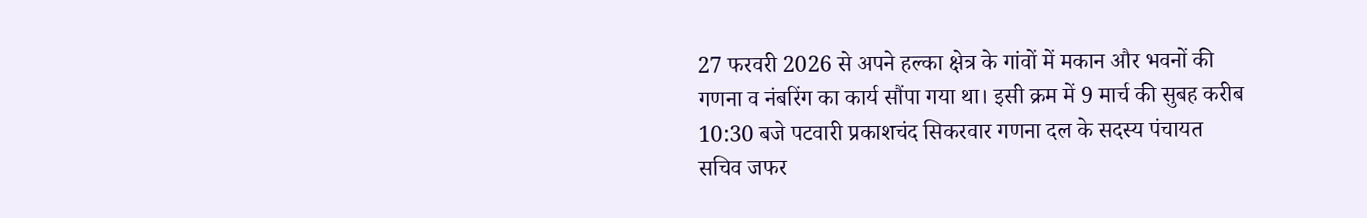27 फरवरी 2026 से अपने हल्का क्षेत्र के गांवों में मकान और भवनों की गणना व नंबरिंग का कार्य सौंपा गया था। इसी क्रम में 9 मार्च की सुबह करीब 10:30 बजे पटवारी प्रकाशचंद सिकरवार गणना दल के सदस्य पंचायत सचिव जफर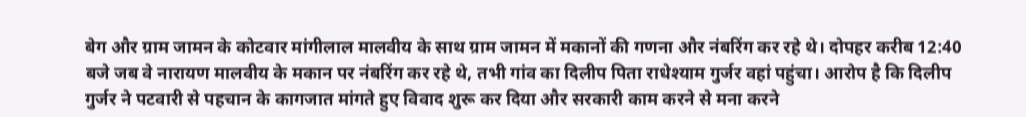बेग और ग्राम जामन के कोटवार मांगीलाल मालवीय के साथ ग्राम जामन में मकानों की गणना और नंबरिंग कर रहे थे। दोपहर करीब 12:40 बजे जब वे नारायण मालवीय के मकान पर नंबरिंग कर रहे थे, तभी गांव का दिलीप पिता राधेश्याम गुर्जर वहां पहुंचा। आरोप है कि दिलीप गुर्जर ने पटवारी से पहचान के कागजात मांगते हुए विवाद शुरू कर दिया और सरकारी काम करने से मना करने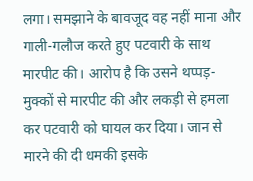लगा। समझाने के बावजूद वह नहीं माना और गाली-गलौज करते हुए पटवारी के साथ मारपीट की। आरोप है कि उसने थप्पड़-मुक्कों से मारपीट की और लकड़ी से हमला कर पटवारी को घायल कर दिया। जान से मारने की दी धमकी इसके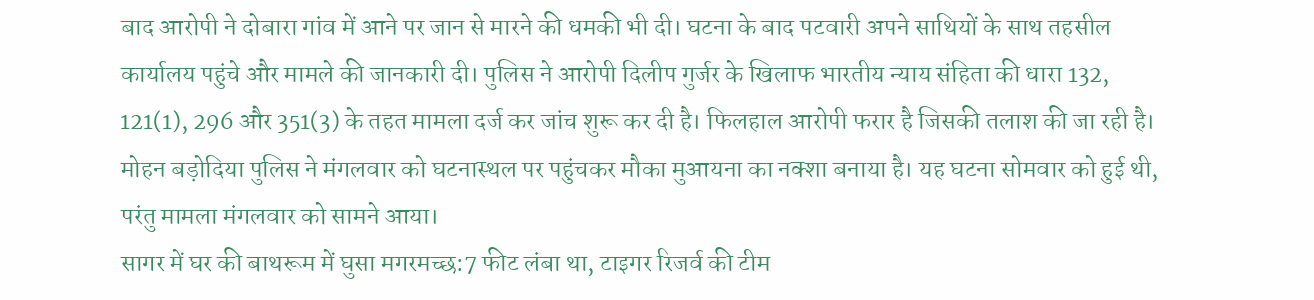बाद आरोपी ने दोबारा गांव में आने पर जान से मारने की धमकी भी दी। घटना के बाद पटवारी अपने साथियों के साथ तहसील कार्यालय पहुंचे और मामले की जानकारी दी। पुलिस ने आरोपी दिलीप गुर्जर के खिलाफ भारतीय न्याय संहिता की धारा 132, 121(1), 296 और 351(3) के तहत मामला दर्ज कर जांच शुरू कर दी है। फिलहाल आरोपी फरार है जिसकी तलाश की जा रही है। मोहन बड़ोदिया पुलिस ने मंगलवार को घटनास्थल पर पहुंचकर मौका मुआयना का नक्शा बनाया है। यह घटना सोमवार को हुई थी, परंतु मामला मंगलवार को सामने आया।
सागर में घर की बाथरूम में घुसा मगरमच्छ:7 फीट लंबा था, टाइगर रिजर्व की टीम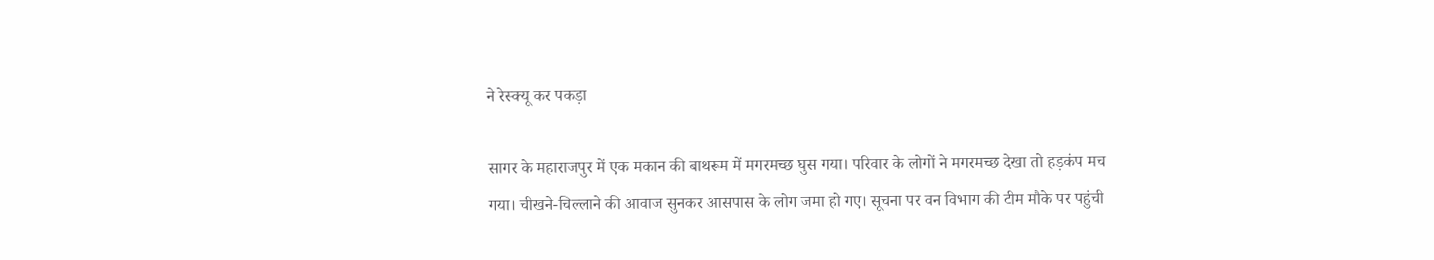ने रेस्क्यू कर पकड़ा

सागर के महाराजपुर में एक मकान की बाथरूम में मगरमच्छ घुस गया। परिवार के लोगों ने मगरमच्छ देखा तो हड़कंप मच गया। चीखने-चिल्लाने की आवाज सुनकर आसपास के लोग जमा हो गए। सूचना पर वन विभाग की टीम मौके पर पहुंची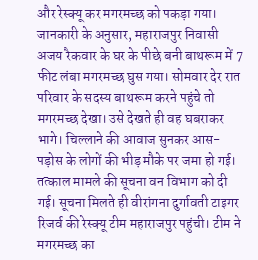और रेस्क्यू कर मगरमच्छ को पकड़ा गया। जानकारी के अनुसार, महाराजपुर निवासी अजय रैकवार के घर के पीछे बनी बाथरूम में 7 फीट लंबा मगरमच्छ घुस गया। सोमवार देर रात परिवार के सदस्य बाथरूम करने पहुंचे तो मगरमच्छ देखा। उसे देखते ही वह घबराकर भागे। चिल्लाने की आवाज सुनकर आस-पड़ोस के लोगों की भीड़ मौके पर जमा हो गई। तत्काल मामले की सूचना वन विभाग को दी गई। सूचना मिलते ही वीरांगना दुर्गावती टाइगर रिजर्व की रेस्क्यू टीम महाराजपुर पहुंची। टीम ने मगरमच्छ का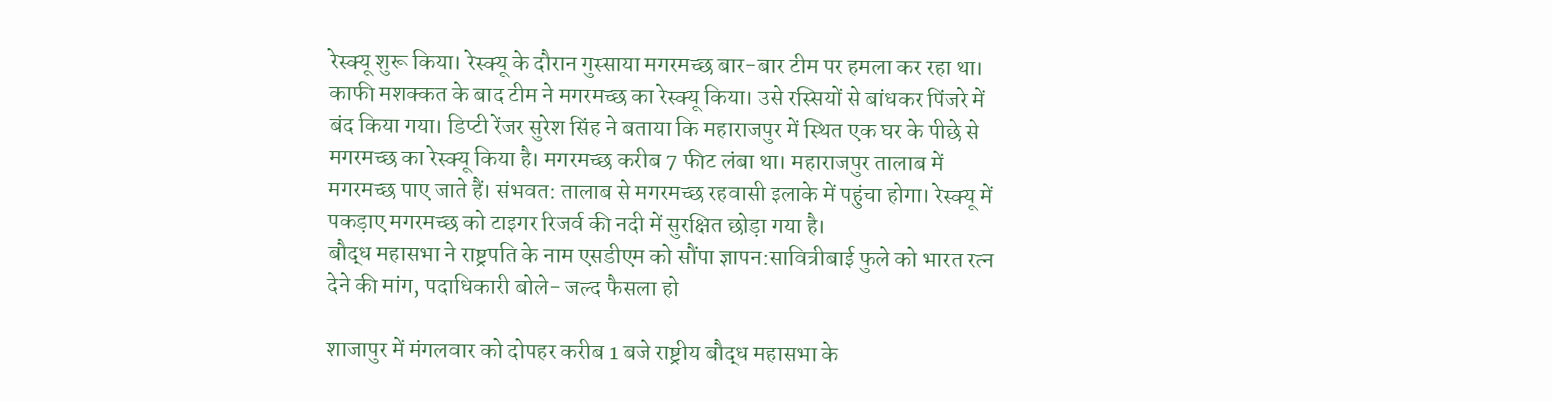रेस्क्यू शुरू किया। रेस्क्यू के दौरान गुस्साया मगरमच्छ बार-बार टीम पर हमला कर रहा था। काफी मशक्कत के बाद टीम ने मगरमच्छ का रेस्क्यू किया। उसे रस्सियों से बांधकर पिंजरे में बंद किया गया। डिप्टी रेंजर सुरेश सिंह ने बताया कि महाराजपुर में स्थित एक घर के पीछे से मगरमच्छ का रेस्क्यू किया है। मगरमच्छ करीब 7 फीट लंबा था। महाराजपुर तालाब में मगरमच्छ पाए जाते हैं। संभवत: तालाब से मगरमच्छ रहवासी इलाके में पहुंचा होगा। रेस्क्यू में पकड़ाए मगरमच्छ को टाइगर रिजर्व की नदी में सुरक्षित छोड़ा गया है।
बौद्ध महासभा ने राष्ट्रपति के नाम एसडीएम को सौंपा ज्ञापन:सावित्रीबाई फुले को भारत रत्न देने की मांग, पदाधिकारी बोले- जल्द फैसला हो

शाजापुर में मंगलवार को दोपहर करीब 1 बजे राष्ट्रीय बौद्ध महासभा के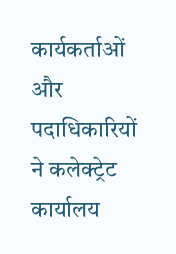कार्यकर्ताओं और पदाधिकारियों ने कलेक्ट्रेट कार्यालय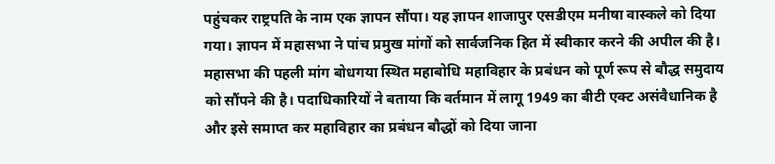पहुंचकर राष्ट्रपति के नाम एक ज्ञापन सौंपा। यह ज्ञापन शाजापुर एसडीएम मनीषा वास्कले को दिया गया। ज्ञापन में महासभा ने पांच प्रमुख मांगों को सार्वजनिक हित में स्वीकार करने की अपील की है। महासभा की पहली मांग बोधगया स्थित महाबोधि महाविहार के प्रबंधन को पूर्ण रूप से बौद्ध समुदाय को सौंपने की है। पदाधिकारियों ने बताया कि वर्तमान में लागू 1949 का बीटी एक्ट असंवैधानिक है और इसे समाप्त कर महाविहार का प्रबंधन बौद्धों को दिया जाना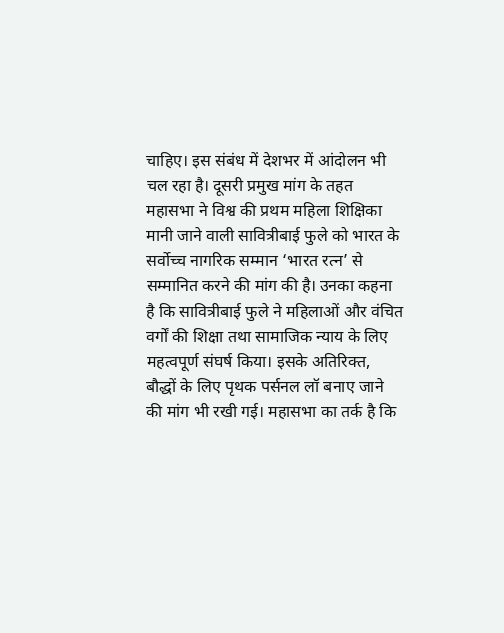चाहिए। इस संबंध में देशभर में आंदोलन भी चल रहा है। दूसरी प्रमुख मांग के तहत महासभा ने विश्व की प्रथम महिला शिक्षिका मानी जाने वाली सावित्रीबाई फुले को भारत के सर्वोच्च नागरिक सम्मान ‘भारत रत्न’ से सम्मानित करने की मांग की है। उनका कहना है कि सावित्रीबाई फुले ने महिलाओं और वंचित वर्गों की शिक्षा तथा सामाजिक न्याय के लिए महत्वपूर्ण संघर्ष किया। इसके अतिरिक्त, बौद्धों के लिए पृथक पर्सनल लॉ बनाए जाने की मांग भी रखी गई। महासभा का तर्क है कि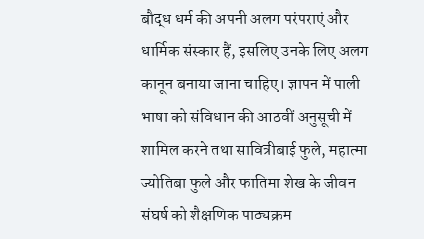बौद्ध धर्म की अपनी अलग परंपराएं और धार्मिक संस्कार हैं, इसलिए उनके लिए अलग कानून बनाया जाना चाहिए। ज्ञापन में पाली भाषा को संविधान की आठवीं अनुसूची में शामिल करने तथा सावित्रीबाई फुले, महात्मा ज्योतिबा फुले और फातिमा शेख के जीवन संघर्ष को शैक्षणिक पाठ्यक्रम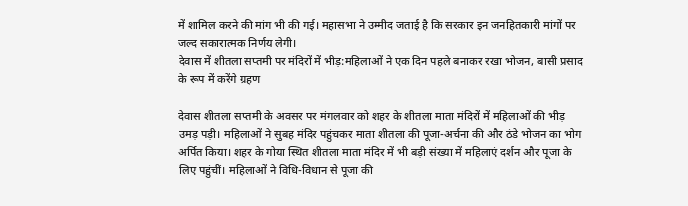में शामिल करने की मांग भी की गई। महासभा ने उम्मीद जताई है कि सरकार इन जनहितकारी मांगों पर जल्द सकारात्मक निर्णय लेगी।
देवास में शीतला सप्तमी पर मंदिरों में भीड़:महिलाओं ने एक दिन पहले बनाकर रखा भोजन, बासी प्रसाद के रूप में करेंगे ग्रहण

देवास शीतला सप्तमी के अवसर पर मंगलवार को शहर के शीतला माता मंदिरों में महिलाओं की भीड़ उमड़ पड़ी। महिलाओं ने सुबह मंदिर पहुंचकर माता शीतला की पूजा-अर्चना की और ठंडे भोजन का भोग अर्पित किया। शहर के गोया स्थित शीतला माता मंदिर में भी बड़ी संख्या में महिलाएं दर्शन और पूजा के लिए पहुंचीं। महिलाओं ने विधि-विधान से पूजा की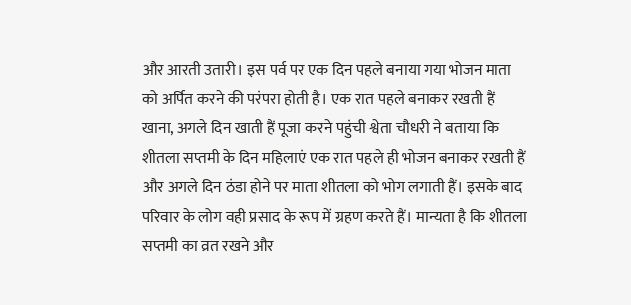और आरती उतारी। इस पर्व पर एक दिन पहले बनाया गया भोजन माता को अर्पित करने की परंपरा होती है। एक रात पहले बनाकर रखती हैं खाना, अगले दिन खाती हैं पूजा करने पहुंची श्वेता चौधरी ने बताया कि शीतला सप्तमी के दिन महिलाएं एक रात पहले ही भोजन बनाकर रखती हैं और अगले दिन ठंडा होने पर माता शीतला को भोग लगाती हैं। इसके बाद परिवार के लोग वही प्रसाद के रूप में ग्रहण करते हैं। मान्यता है कि शीतला सप्तमी का व्रत रखने और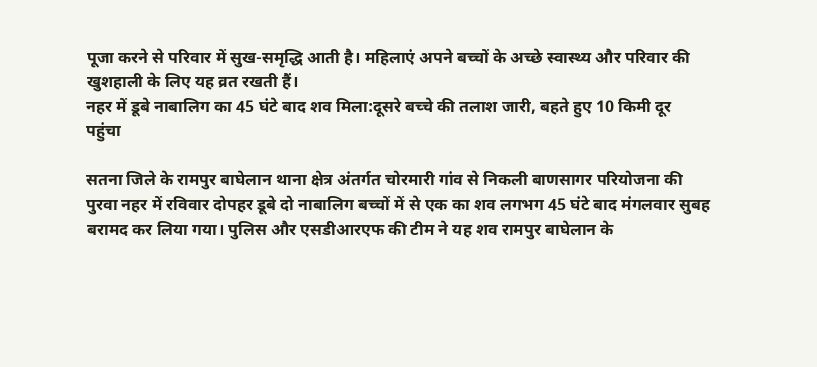पूजा करने से परिवार में सुख-समृद्धि आती है। महिलाएं अपने बच्चों के अच्छे स्वास्थ्य और परिवार की खुशहाली के लिए यह व्रत रखती हैं।
नहर में डूबे नाबालिग का 45 घंटे बाद शव मिला:दूसरे बच्चे की तलाश जारी, बहते हुए 10 किमी दूर पहुंचा

सतना जिले के रामपुर बाघेलान थाना क्षेत्र अंतर्गत चोरमारी गांव से निकली बाणसागर परियोजना की पुरवा नहर में रविवार दोपहर डूबे दो नाबालिग बच्चों में से एक का शव लगभग 45 घंटे बाद मंगलवार सुबह बरामद कर लिया गया। पुलिस और एसडीआरएफ की टीम ने यह शव रामपुर बाघेलान के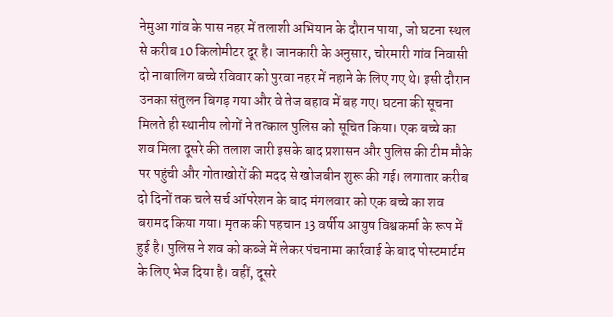नेमुआ गांव के पास नहर में तलाशी अभियान के दौरान पाया, जो घटना स्थल से करीब 10 किलोमीटर दूर है। जानकारी के अनुसार, चोरमारी गांव निवासी दो नाबालिग बच्चे रविवार को पुरवा नहर में नहाने के लिए गए थे। इसी दौरान उनका संतुलन बिगड़ गया और वे तेज बहाव में बह गए। घटना की सूचना मिलते ही स्थानीय लोगों ने तत्काल पुलिस को सूचित किया। एक बच्चे का शव मिला दूसरे की तलाश जारी इसके बाद प्रशासन और पुलिस की टीम मौके पर पहुंची और गोताखोरों की मदद से खोजबीन शुरू की गई। लगातार करीब दो दिनों तक चले सर्च ऑपरेशन के बाद मंगलवार को एक बच्चे का शव बरामद किया गया। मृतक की पहचान 13 वर्षीय आयुष विश्वकर्मा के रूप में हुई है। पुलिस ने शव को कब्जे में लेकर पंचनामा कार्रवाई के बाद पोस्टमार्टम के लिए भेज दिया है। वहीं, दूसरे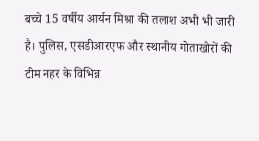बच्चे 15 वर्षीय आर्यन मिश्रा की तलाश अभी भी जारी है। पुलिस, एसडीआरएफ और स्थानीय गोताखोरों की टीम नहर के विभिन्न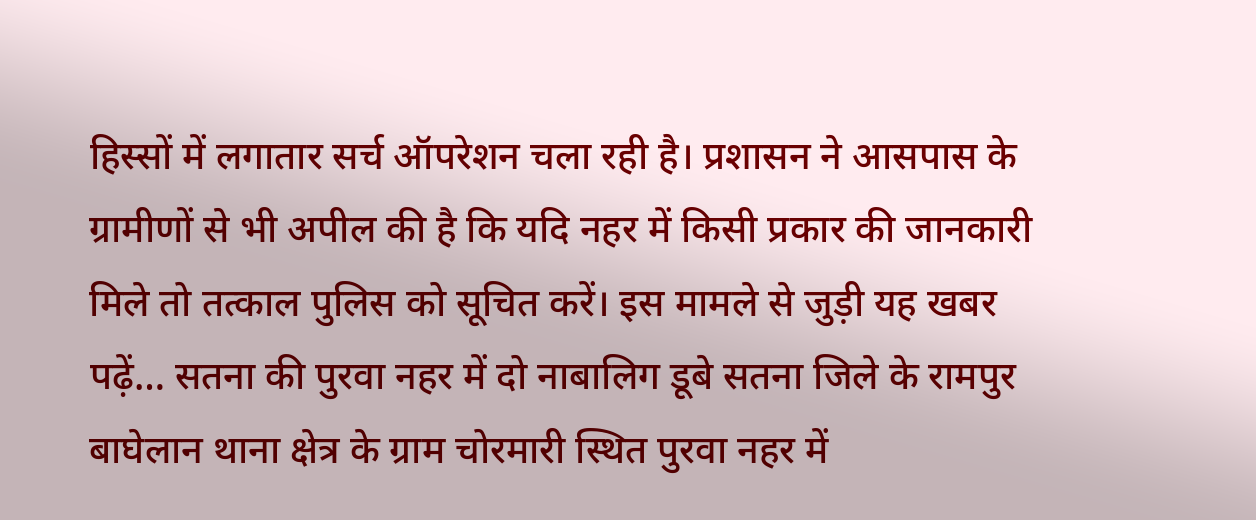हिस्सों में लगातार सर्च ऑपरेशन चला रही है। प्रशासन ने आसपास के ग्रामीणों से भी अपील की है कि यदि नहर में किसी प्रकार की जानकारी मिले तो तत्काल पुलिस को सूचित करें। इस मामले से जुड़ी यह खबर पढ़ें… सतना की पुरवा नहर में दो नाबालिग डूबे सतना जिले के रामपुर बाघेलान थाना क्षेत्र के ग्राम चोरमारी स्थित पुरवा नहर में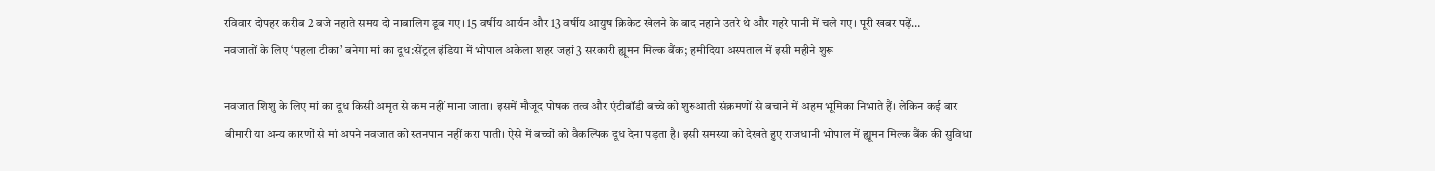रविवार दोपहर करीब 2 बजे नहाते समय दो नाबालिग डूब गए। 15 वर्षीय आर्यन और 13 वर्षीय आयुष क्रिकेट खेलने के बाद नहाने उतरे थे और गहरे पानी में चले गए। पूरी खबर पढ़ें…
नवजातों के लिए ‘पहला टीका’ बनेगा मां का दूध:सेंट्रल इंडिया में भोपाल अकेला शहर जहां 3 सरकारी ह्यूमन मिल्क बैंक; हमीदिया अस्पताल में इसी महीने शुरू

नवजात शिशु के लिए मां का दूध किसी अमृत से कम नहीं माना जाता। इसमें मौजूद पोषक तत्व और एंटीबॉडी बच्चे को शुरुआती संक्रमणों से बचाने में अहम भूमिका निभाते हैं। लेकिन कई बार बीमारी या अन्य कारणों से मां अपने नवजात को स्तनपान नहीं करा पाती। ऐसे में बच्चों को वैकल्पिक दूध देना पड़ता है। इसी समस्या को देखते हुए राजधानी भोपाल में ह्यूमन मिल्क बैंक की सुविधा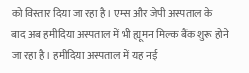को विस्तार दिया जा रहा है। एम्स और जेपी अस्पताल के बाद अब हमीदिया अस्पताल में भी ह्यूमन मिल्क बैंक शुरू होने जा रहा है। हमीदिया अस्पताल में यह नई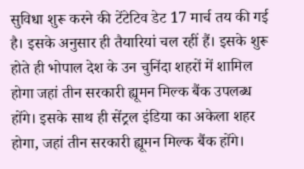सुविधा शुरू करने की टेंटेटिव डेट 17 मार्च तय की गई है। इसके अनुसार ही तैयारियां चल रहीं हैं। इसके शुरू होते ही भोपाल देश के उन चुनिंदा शहरों में शामिल होगा जहां तीन सरकारी ह्यूमन मिल्क बैंक उपलब्ध होंगे। इसके साथ ही सेंट्रल इंडिया का अकेला शहर होगा, जहां तीन सरकारी ह्यूमन मिल्क बैंक होंगे।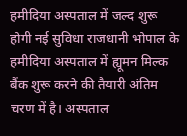हमीदिया अस्पताल में जल्द शुरू होगी नई सुविधा राजधानी भोपाल के हमीदिया अस्पताल में ह्यूमन मिल्क बैंक शुरू करने की तैयारी अंतिम चरण में है। अस्पताल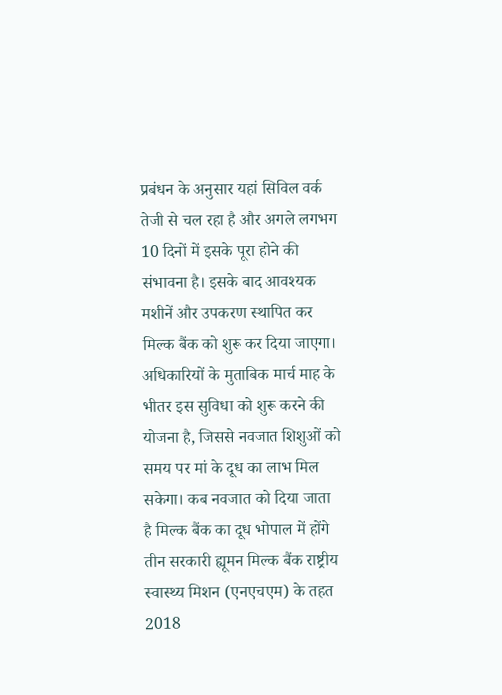प्रबंधन के अनुसार यहां सिविल वर्क तेजी से चल रहा है और अगले लगभग 10 दिनों में इसके पूरा होने की संभावना है। इसके बाद आवश्यक मशीनें और उपकरण स्थापित कर मिल्क बैंक को शुरू कर दिया जाएगा। अधिकारियों के मुताबिक मार्च माह के भीतर इस सुविधा को शुरू करने की योजना है, जिससे नवजात शिशुओं को समय पर मां के दूध का लाभ मिल सकेगा। कब नवजात को दिया जाता है मिल्क बैंक का दूध भोपाल में होंगे तीन सरकारी ह्यूमन मिल्क बैंक राष्ट्रीय स्वास्थ्य मिशन (एनएचएम) के तहत 2018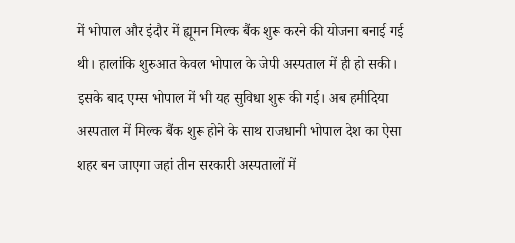में भोपाल और इंदौर में ह्यूमन मिल्क बैंक शुरू करने की योजना बनाई गई थी। हालांकि शुरुआत केवल भोपाल के जेपी अस्पताल में ही हो सकी। इसके बाद एम्स भोपाल में भी यह सुविधा शुरू की गई। अब हमीदिया अस्पताल में मिल्क बैंक शुरू होने के साथ राजधानी भोपाल देश का ऐसा शहर बन जाएगा जहां तीन सरकारी अस्पतालों में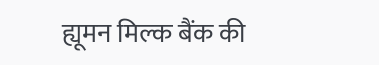ह्यूमन मिल्क बैंक की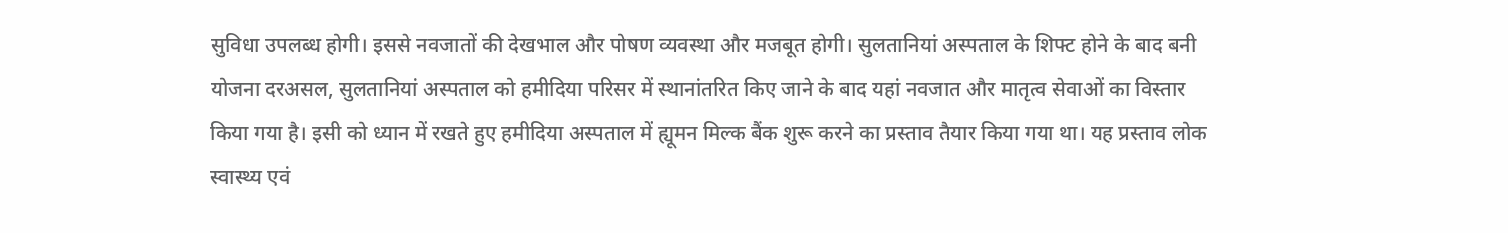सुविधा उपलब्ध होगी। इससे नवजातों की देखभाल और पोषण व्यवस्था और मजबूत होगी। सुलतानियां अस्पताल के शिफ्ट होने के बाद बनी योजना दरअसल, सुलतानियां अस्पताल को हमीदिया परिसर में स्थानांतरित किए जाने के बाद यहां नवजात और मातृत्व सेवाओं का विस्तार किया गया है। इसी को ध्यान में रखते हुए हमीदिया अस्पताल में ह्यूमन मिल्क बैंक शुरू करने का प्रस्ताव तैयार किया गया था। यह प्रस्ताव लोक स्वास्थ्य एवं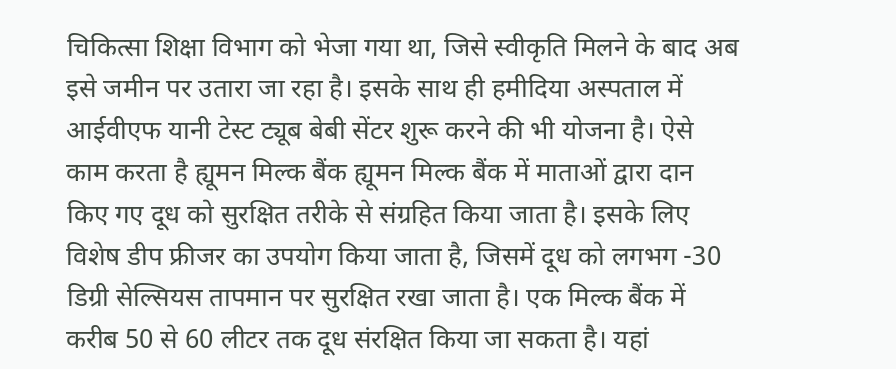चिकित्सा शिक्षा विभाग को भेजा गया था, जिसे स्वीकृति मिलने के बाद अब इसे जमीन पर उतारा जा रहा है। इसके साथ ही हमीदिया अस्पताल में आईवीएफ यानी टेस्ट ट्यूब बेबी सेंटर शुरू करने की भी योजना है। ऐसे काम करता है ह्यूमन मिल्क बैंक ह्यूमन मिल्क बैंक में माताओं द्वारा दान किए गए दूध को सुरक्षित तरीके से संग्रहित किया जाता है। इसके लिए विशेष डीप फ्रीजर का उपयोग किया जाता है, जिसमें दूध को लगभग -30 डिग्री सेल्सियस तापमान पर सुरक्षित रखा जाता है। एक मिल्क बैंक में करीब 50 से 60 लीटर तक दूध संरक्षित किया जा सकता है। यहां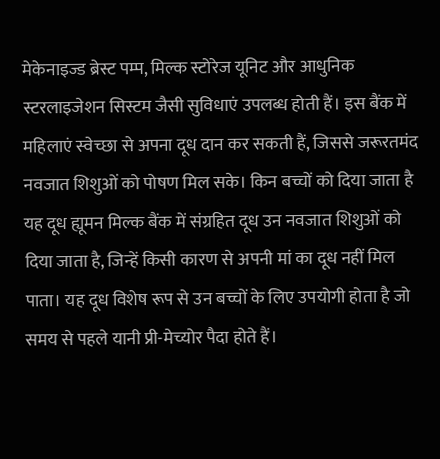मेकेनाइज्ड ब्रेस्ट पम्प, मिल्क स्टोरेज यूनिट और आधुनिक स्टरलाइजेशन सिस्टम जैसी सुविधाएं उपलब्ध होती हैं। इस बैंक में महिलाएं स्वेच्छा से अपना दूध दान कर सकती हैं, जिससे जरूरतमंद नवजात शिशुओं को पोषण मिल सके। किन बच्चों को दिया जाता है यह दूध ह्यूमन मिल्क बैंक में संग्रहित दूध उन नवजात शिशुओं को दिया जाता है, जिन्हें किसी कारण से अपनी मां का दूध नहीं मिल पाता। यह दूध विशेष रूप से उन बच्चों के लिए उपयोगी होता है जो समय से पहले यानी प्री-मेच्योर पैदा होते हैं।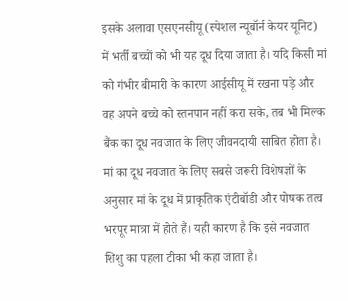इसके अलावा एसएनसीयू (स्पेशल न्यूबॉर्न केयर यूनिट) में भर्ती बच्चों को भी यह दूध दिया जाता है। यदि किसी मां को गंभीर बीमारी के कारण आईसीयू में रखना पड़े और वह अपने बच्चे को स्तनपान नहीं करा सके, तब भी मिल्क बैंक का दूध नवजात के लिए जीवनदायी साबित होता है। मां का दूध नवजात के लिए सबसे जरूरी विशेषज्ञों के अनुसार मां के दूध में प्राकृतिक एंटीबॉडी और पोषक तत्व भरपूर मात्रा में होते हैं। यही कारण है कि इसे नवजात शिशु का पहला टीका भी कहा जाता है।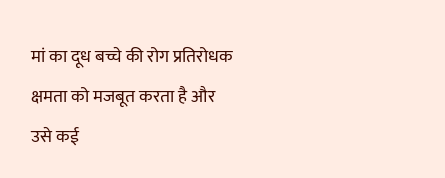मां का दूध बच्चे की रोग प्रतिरोधक क्षमता को मजबूत करता है और उसे कई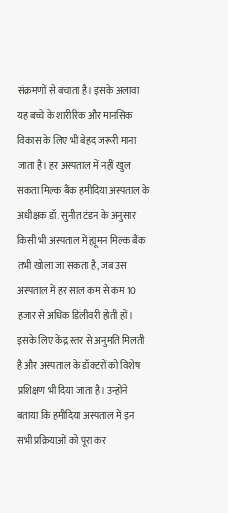संक्रमणों से बचाता है। इसके अलावा यह बच्चे के शारीरिक और मानसिक विकास के लिए भी बेहद जरूरी माना जाता है। हर अस्पताल में नहीं खुल सकता मिल्क बैंक हमीदिया अस्पताल के अधीक्षक डॉ. सुनीत टंडन के अनुसार किसी भी अस्पताल में ह्यूमन मिल्क बैंक तभी खोला जा सकता है, जब उस अस्पताल में हर साल कम से कम 10 हजार से अधिक डिलीवरी होती हों। इसके लिए केंद्र स्तर से अनुमति मिलती है और अस्पताल के डॉक्टरों को विशेष प्रशिक्षण भी दिया जाता है। उन्होंने बताया कि हमीदिया अस्पताल में इन सभी प्रक्रियाओं को पूरा कर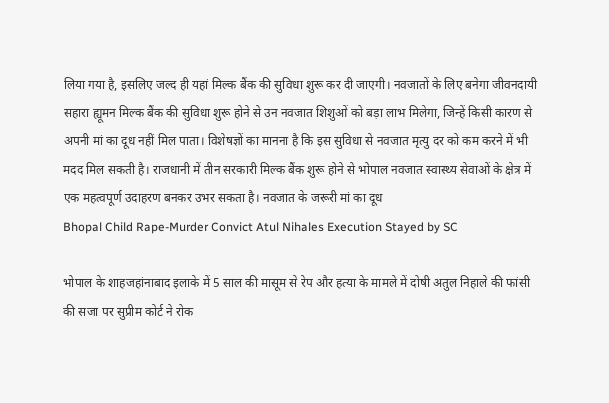लिया गया है, इसलिए जल्द ही यहां मिल्क बैंक की सुविधा शुरू कर दी जाएगी। नवजातों के लिए बनेगा जीवनदायी सहारा ह्यूमन मिल्क बैंक की सुविधा शुरू होने से उन नवजात शिशुओं को बड़ा लाभ मिलेगा, जिन्हें किसी कारण से अपनी मां का दूध नहीं मिल पाता। विशेषज्ञों का मानना है कि इस सुविधा से नवजात मृत्यु दर को कम करने में भी मदद मिल सकती है। राजधानी में तीन सरकारी मिल्क बैंक शुरू होने से भोपाल नवजात स्वास्थ्य सेवाओं के क्षेत्र में एक महत्वपूर्ण उदाहरण बनकर उभर सकता है। नवजात के जरूरी मां का दूध
Bhopal Child Rape-Murder Convict Atul Nihales Execution Stayed by SC

भोपाल के शाहजहांनाबाद इलाके में 5 साल की मासूम से रेप और हत्या के मामले में दोषी अतुल निहाले की फांसी की सजा पर सुप्रीम कोर्ट ने रोक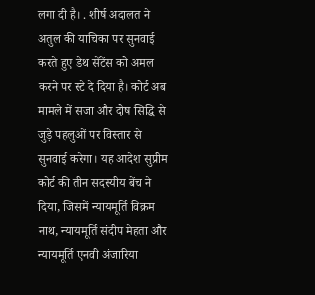लगा दी है। . शीर्ष अदालत ने अतुल की याचिका पर सुनवाई करते हुए डेथ सेंटेंस को अमल करने पर स्टे दे दिया है। कोर्ट अब मामले में सजा और दोष सिद्धि से जुड़े पहलुओं पर विस्तार से सुनवाई करेगा। यह आदेश सुप्रीम कोर्ट की तीन सदस्यीय बेंच ने दिया, जिसमें न्यायमूर्ति विक्रम नाथ, न्यायमूर्ति संदीप मेहता और न्यायमूर्ति एनवी अंजारिया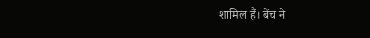शामिल हैं। बेंच ने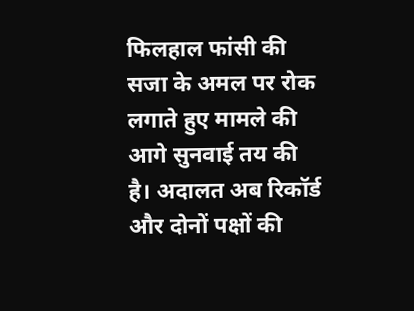फिलहाल फांसी की सजा के अमल पर रोक लगाते हुए मामले की आगे सुनवाई तय की है। अदालत अब रिकॉर्ड और दोनों पक्षों की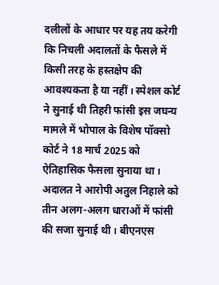दलीलों के आधार पर यह तय करेगी कि निचली अदालतों के फैसले में किसी तरह के हस्तक्षेप की आवश्यकता है या नहीं। स्पेशल कोर्ट ने सुनाई थी तिहरी फांसी इस जघन्य मामले में भोपाल के विशेष पॉक्सो कोर्ट ने 18 मार्च 2025 को ऐतिहासिक फैसला सुनाया था। अदालत ने आरोपी अतुल निहाले को तीन अलग-अलग धाराओं में फांसी की सजा सुनाई थी। बीएनएस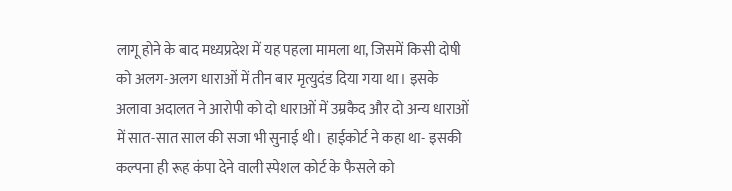लागू होने के बाद मध्यप्रदेश में यह पहला मामला था, जिसमें किसी दोषी को अलग-अलग धाराओं में तीन बार मृत्युदंड दिया गया था। इसके अलावा अदालत ने आरोपी को दो धाराओं में उम्रकैद और दो अन्य धाराओं में सात-सात साल की सजा भी सुनाई थी। हाईकोर्ट ने कहा था- इसकी कल्पना ही रूह कंपा देने वाली स्पेशल कोर्ट के फैसले को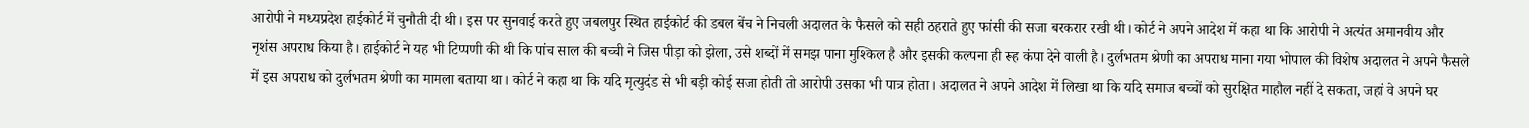आरोपी ने मध्यप्रदेश हाईकोर्ट में चुनौती दी थी। इस पर सुनवाई करते हुए जबलपुर स्थित हाईकोर्ट की डबल बेंच ने निचली अदालत के फैसले को सही ठहराते हुए फांसी की सजा बरकरार रखी थी। कोर्ट ने अपने आदेश में कहा था कि आरोपी ने अत्यंत अमानवीय और नृशंस अपराध किया है। हाईकोर्ट ने यह भी टिप्पणी की थी कि पांच साल की बच्ची ने जिस पीड़ा को झेला, उसे शब्दों में समझ पाना मुश्किल है और इसकी कल्पना ही रूह कंपा देने वाली है। दुर्लभतम श्रेणी का अपराध माना गया भोपाल की विशेष अदालत ने अपने फैसले में इस अपराध को दुर्लभतम श्रेणी का मामला बताया था। कोर्ट ने कहा था कि यदि मृत्युदंड से भी बड़ी कोई सजा होती तो आरोपी उसका भी पात्र होता। अदालत ने अपने आदेश में लिखा था कि यदि समाज बच्चों को सुरक्षित माहौल नहीं दे सकता, जहां वे अपने घर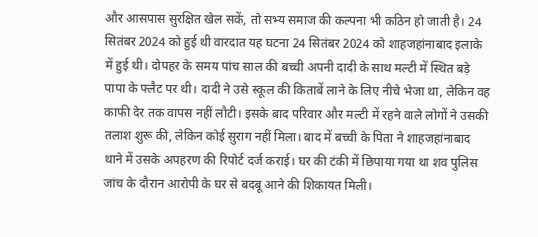और आसपास सुरक्षित खेल सकें, तो सभ्य समाज की कल्पना भी कठिन हो जाती है। 24 सितंबर 2024 को हुई थी वारदात यह घटना 24 सितंबर 2024 को शाहजहांनाबाद इलाके में हुई थी। दोपहर के समय पांच साल की बच्ची अपनी दादी के साथ मल्टी में स्थित बड़े पापा के फ्लैट पर थी। दादी ने उसे स्कूल की किताबें लाने के लिए नीचे भेजा था, लेकिन वह काफी देर तक वापस नहीं लौटी। इसके बाद परिवार और मल्टी में रहने वाले लोगों ने उसकी तलाश शुरू की, लेकिन कोई सुराग नहीं मिला। बाद में बच्ची के पिता ने शाहजहांनाबाद थाने में उसके अपहरण की रिपोर्ट दर्ज कराई। घर की टंकी में छिपाया गया था शव पुलिस जांच के दौरान आरोपी के घर से बदबू आने की शिकायत मिली।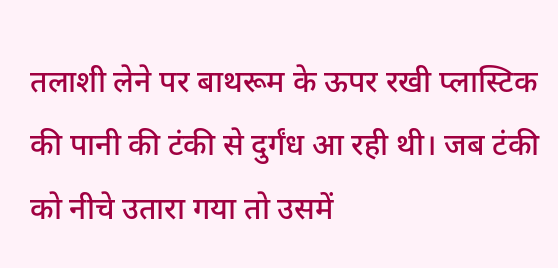तलाशी लेने पर बाथरूम के ऊपर रखी प्लास्टिक की पानी की टंकी से दुर्गंध आ रही थी। जब टंकी को नीचे उतारा गया तो उसमें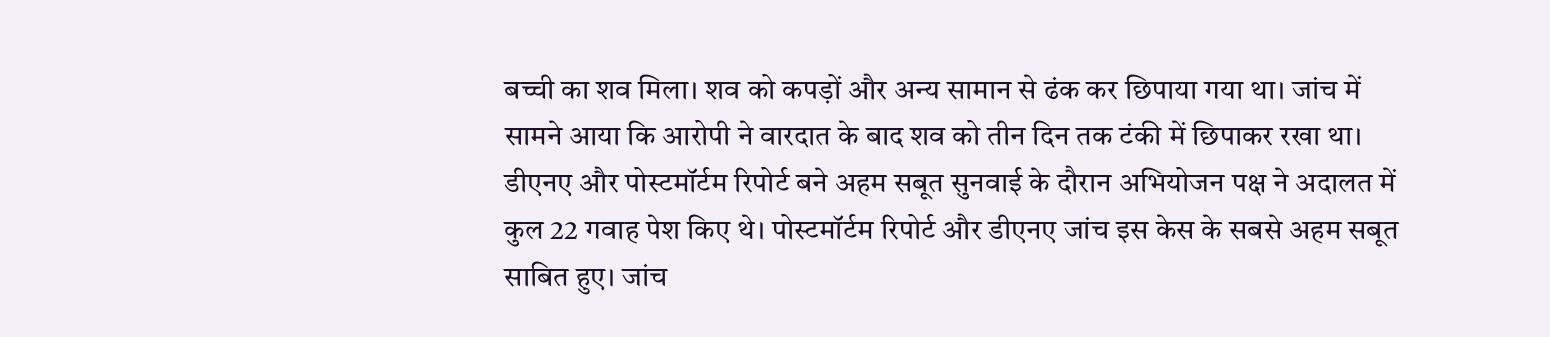बच्ची का शव मिला। शव को कपड़ों और अन्य सामान से ढंक कर छिपाया गया था। जांच में सामने आया कि आरोपी ने वारदात के बाद शव को तीन दिन तक टंकी में छिपाकर रखा था। डीएनए और पोस्टमॉर्टम रिपोर्ट बने अहम सबूत सुनवाई के दौरान अभियोजन पक्ष ने अदालत में कुल 22 गवाह पेश किए थे। पोस्टमॉर्टम रिपोर्ट और डीएनए जांच इस केस के सबसे अहम सबूत साबित हुए। जांच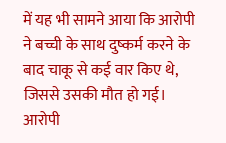में यह भी सामने आया कि आरोपी ने बच्ची के साथ दुष्कर्म करने के बाद चाकू से कई वार किए थे, जिससे उसकी मौत हो गई। आरोपी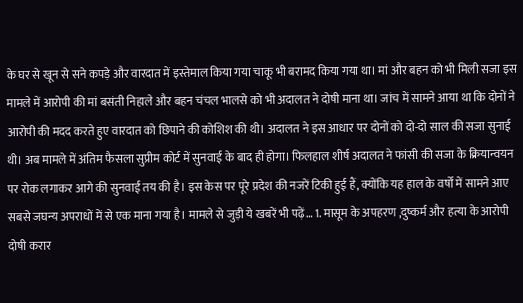के घर से खून से सने कपड़े और वारदात में इस्तेमाल किया गया चाकू भी बरामद किया गया था। मां और बहन को भी मिली सजा इस मामले में आरोपी की मां बसंती निहाले और बहन चंचल भालसे को भी अदालत ने दोषी माना था। जांच में सामने आया था कि दोनों ने आरोपी की मदद करते हुए वारदात को छिपाने की कोशिश की थी। अदालत ने इस आधार पर दोनों को दो-दो साल की सजा सुनाई थी। अब मामले में अंतिम फैसला सुप्रीम कोर्ट में सुनवाई के बाद ही होगा। फिलहाल शीर्ष अदालत ने फांसी की सजा के क्रियान्वयन पर रोक लगाकर आगे की सुनवाई तय की है। इस केस पर पूरे प्रदेश की नजरें टिकी हुई हैं, क्योंकि यह हाल के वर्षों में सामने आए सबसे जघन्य अपराधों में से एक माना गया है। मामले से जुड़ी ये खबरें भी पढ़ें… 1. मासूम के अपहरण ,दुष्कर्म और हत्या के आरोपी दोषी करार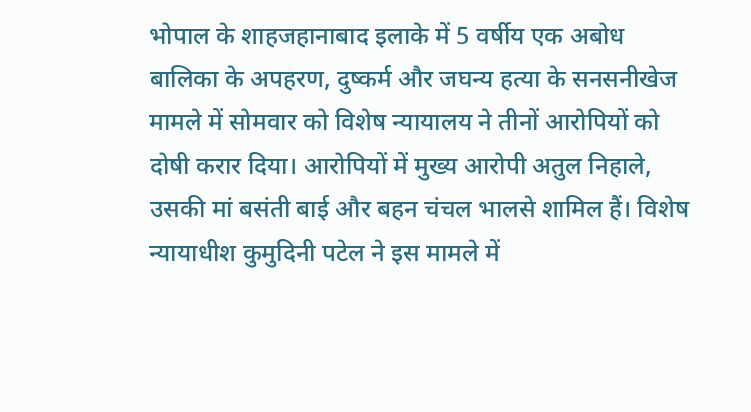भोपाल के शाहजहानाबाद इलाके में 5 वर्षीय एक अबोध बालिका के अपहरण, दुष्कर्म और जघन्य हत्या के सनसनीखेज मामले में सोमवार को विशेष न्यायालय ने तीनों आरोपियों को दोषी करार दिया। आरोपियों में मुख्य आरोपी अतुल निहाले, उसकी मां बसंती बाई और बहन चंचल भालसे शामिल हैं। विशेष न्यायाधीश कुमुदिनी पटेल ने इस मामले में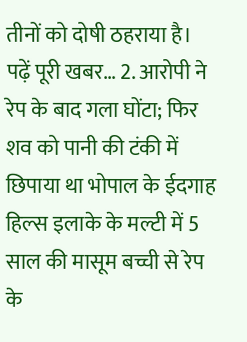तीनों को दोषी ठहराया है। पढ़ें पूरी खबर… 2. आरोपी ने रेप के बाद गला घोंटा; फिर शव को पानी की टंकी में छिपाया था भोपाल के ईदगाह हिल्स इलाके के मल्टी में 5 साल की मासूम बच्ची से रेप के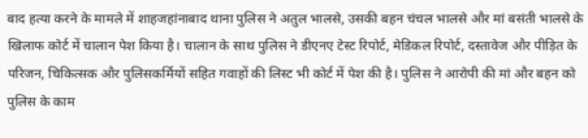बाद हत्या करने के मामले में शाहजहांनाबाद थाना पुलिस ने अतुल भालसे, उसकी बहन चंचल भालसे और मां बसंती भालसे के खिलाफ कोर्ट में चालान पेश किया है। चालान के साथ पुलिस ने डीएनए टेस्ट रिपोर्ट, मेडिकल रिपोर्ट, दस्तावेज और पीड़ित के परिजन, चिकित्सक और पुलिसकर्मियों सहित गवाहों की लिस्ट भी कोर्ट में पेश की है। पुलिस ने आरोपी की मां और बहन को पुलिस के काम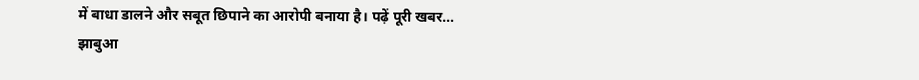में बाधा डालने और सबूत छिपाने का आरोपी बनाया है। पढ़ें पूरी खबर…
झाबुआ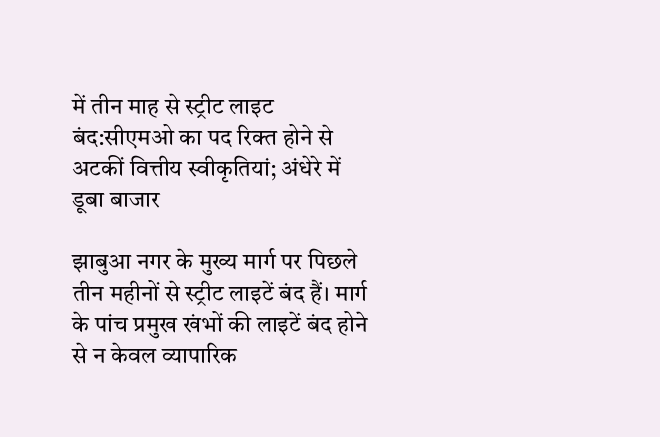में तीन माह से स्ट्रीट लाइट बंद:सीएमओ का पद रिक्त होने से अटकीं वित्तीय स्वीकृतियां; अंधेरे में डूबा बाजार

झाबुआ नगर के मुख्य मार्ग पर पिछले तीन महीनों से स्ट्रीट लाइटें बंद हैं। मार्ग के पांच प्रमुख खंभों की लाइटें बंद होने से न केवल व्यापारिक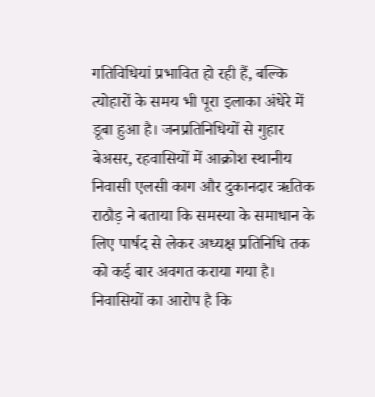गतिविधियां प्रभावित हो रही हैं, बल्कि त्योहारों के समय भी पूरा इलाका अंधेरे में डूबा हुआ है। जनप्रतिनिधियों से गुहार बेअसर, रहवासियों में आक्रोश स्थानीय निवासी एलसी काग और दुकानदार ऋतिक राठौड़ ने बताया कि समस्या के समाधान के लिए पार्षद से लेकर अध्यक्ष प्रतिनिधि तक को कई बार अवगत कराया गया है। निवासियों का आरोप है कि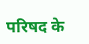परिषद के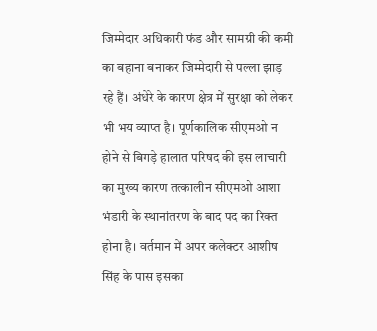जिम्मेदार अधिकारी फंड और सामग्री की कमी का बहाना बनाकर जिम्मेदारी से पल्ला झाड़ रहे हैं। अंधेरे के कारण क्षेत्र में सुरक्षा को लेकर भी भय व्याप्त है। पूर्णकालिक सीएमओ न होने से बिगड़े हालात परिषद की इस लाचारी का मुख्य कारण तत्कालीन सीएमओ आशा भंडारी के स्थानांतरण के बाद पद का रिक्त होना है। वर्तमान में अपर कलेक्टर आशीष सिंह के पास इसका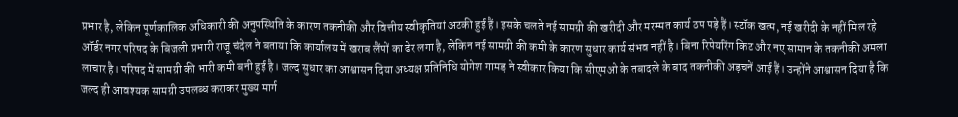प्रभार है, लेकिन पूर्णकालिक अधिकारी की अनुपस्थिति के कारण तकनीकी और वित्तीय स्वीकृतियां अटकी हुई हैं। इसके चलते नई सामग्री की खरीदी और मरम्मत कार्य ठप पड़े हैं। स्टॉक खत्म, नई खरीदी के नहीं मिल रहे ऑर्डर नगर परिषद के बिजली प्रभारी राजू चंदेल ने बताया कि कार्यालय में खराब लैंपों का ढेर लगा है, लेकिन नई सामग्री की कमी के कारण सुधार कार्य संभव नहीं है। बिना रिपेयरिंग किट और नए सामान के तकनीकी अमला लाचार है। परिषद में सामग्री की भारी कमी बनी हुई है। जल्द सुधार का आश्वासन दिया अध्यक्ष प्रतिनिधि योगेश गामड़ ने स्वीकार किया कि सीएमओ के तबादले के बाद तकनीकी अड़चनें आई हैं। उन्होंने आश्वासन दिया है कि जल्द ही आवश्यक सामग्री उपलब्ध कराकर मुख्य मार्ग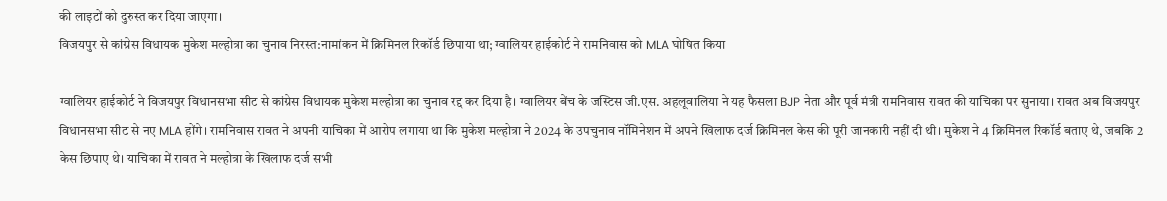की लाइटों को दुरुस्त कर दिया जाएगा।
विजयपुर से कांग्रेस विधायक मुकेश मल्होत्रा का चुनाव निरस्त:नामांकन में क्रिमिनल रिकॉर्ड छिपाया था; ग्वालियर हाईकोर्ट ने रामनिवास को MLA घोषित किया

ग्वालियर हाईकोर्ट ने विजयपुर विधानसभा सीट से कांग्रेस विधायक मुकेश मल्होत्रा का चुनाव रद्द कर दिया है। ग्वालियर बेंच के जस्टिस जी.एस. अहलूवालिया ने यह फैसला BJP नेता और पूर्व मंत्री रामनिवास रावत की याचिका पर सुनाया। रावत अब विजयपुर विधानसभा सीट से नए MLA होंगे। रामनिवास रावत ने अपनी याचिका में आरोप लगाया था कि मुकेश मल्होत्रा ने 2024 के उपचुनाव नॉमिनेशन में अपने खिलाफ दर्ज क्रिमिनल केस की पूरी जानकारी नहीं दी थी। मुकेश ने 4 क्रिमिनल रिकॉर्ड बताए थे, जबकि 2 केस छिपाए थे। याचिका में रावत ने मल्होत्रा के खिलाफ दर्ज सभी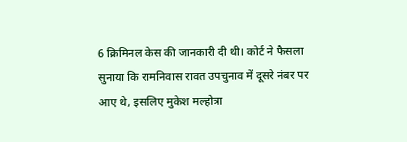6 क्रिमिनल केस की जानकारी दी थी। कोर्ट ने फैसला सुनाया कि रामनिवास रावत उपचुनाव में दूसरे नंबर पर आए थे, इसलिए मुकेश मल्होत्रा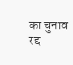का चुनाव रद्द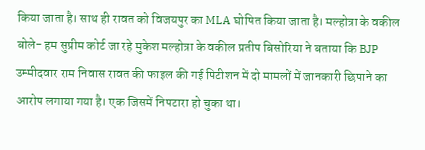किया जाता है। साथ ही रावत को विजयपुर का MLA घोषित किया जाता है। मल्होत्रा के वकील बोले- हम सुप्रीम कोर्ट जा रहे मुकेश मल्होत्रा के वकील प्रतीप बिसोरिया ने बताया कि BJP उम्मीदवार राम निवास रावत की फाइल की गई पिटीशन में दो मामलों में जानकारी छिपाने का आरोप लगाया गया है। एक जिसमें निपटारा हो चुका था।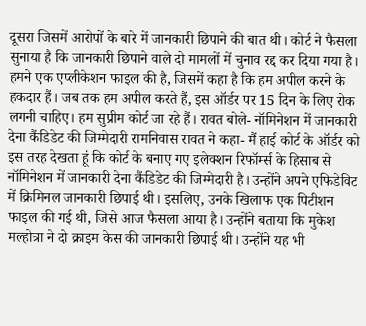दूसरा जिसमें आरोपों के बारे में जानकारी छिपाने की बात थी। कोर्ट ने फैसला सुनाया है कि जानकारी छिपाने वाले दो मामलों में चुनाव रद्द कर दिया गया है। हमने एक एप्लीकेशन फाइल की है, जिसमें कहा है कि हम अपील करने के हकदार हैं। जब तक हम अपील करते हैं, इस ऑर्डर पर 15 दिन के लिए रोक लगनी चाहिए। हम सुप्रीम कोर्ट जा रहे हैं। रावत बोले- नॉमिनेशन में जानकारी देना कैंडिडेट की जिम्मेदारी रामनिवास रावत ने कहा- मैं हाई कोर्ट के ऑर्डर को इस तरह देखता हूं कि कोर्ट के बनाए गए इलेक्शन रिफॉर्म्स के हिसाब से नॉमिनेशन में जानकारी देना कैंडिडेट की जिम्मेदारी है। उन्होंने अपने एफिडेविट में क्रिमिनल जानकारी छिपाई थी। इसलिए, उनके खिलाफ एक पिटीशन फाइल की गई थी, जिसे आज फैसला आया है। उन्होंने बताया कि मुकेश मल्होत्रा ने दो क्राइम केस की जानकारी छिपाई थी। उन्होंने यह भी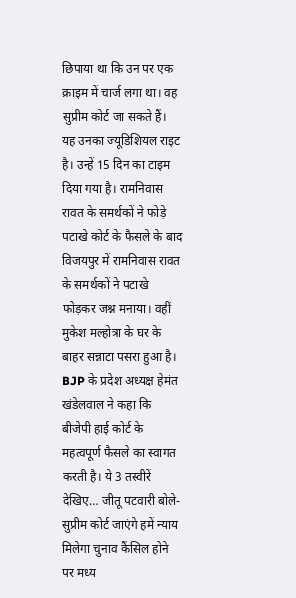छिपाया था कि उन पर एक क्राइम में चार्ज लगा था। वह सुप्रीम कोर्ट जा सकते हैं। यह उनका ज्यूडिशियल राइट है। उन्हें 15 दिन का टाइम दिया गया है। रामनिवास रावत के समर्थकों ने फोड़े पटाखे कोर्ट के फैसले के बाद विजयपुर में रामनिवास रावत के समर्थकों ने पटाखे फोड़कर जश्न मनाया। वहीं मुकेश मल्होत्रा के घर के बाहर सन्नाटा पसरा हुआ है। BJP के प्रदेश अध्यक्ष हेमंत खंडेलवाल ने कहा कि बीजेपी हाई कोर्ट के महत्वपूर्ण फैसले का स्वागत करती है। ये 3 तस्वीरें देखिए… जीतू पटवारी बोले- सुप्रीम कोर्ट जाएंगे हमें न्याय मिलेगा चुनाव कैंसिल होने पर मध्य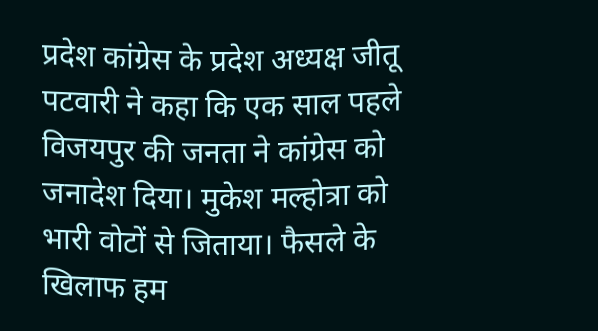प्रदेश कांग्रेस के प्रदेश अध्यक्ष जीतू पटवारी ने कहा कि एक साल पहले विजयपुर की जनता ने कांग्रेस को जनादेश दिया। मुकेश मल्होत्रा को भारी वोटों से जिताया। फैसले के खिलाफ हम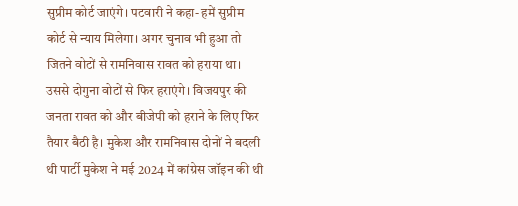सुप्रीम कोर्ट जाएंगे। पटवारी ने कहा- हमें सुप्रीम कोर्ट से न्याय मिलेगा। अगर चुनाव भी हुआ तो जितने वोटों से रामनिवास रावत को हराया था। उससे दोगुना वोटों से फिर हराएंगे। विजयपुर की जनता रावत को और बीजेपी को हराने के लिए फिर तैयार बैठी है। मुकेश और रामनिवास दोनों ने बदली थी पार्टी मुकेश ने मई 2024 में कांग्रेस जॉइन की थी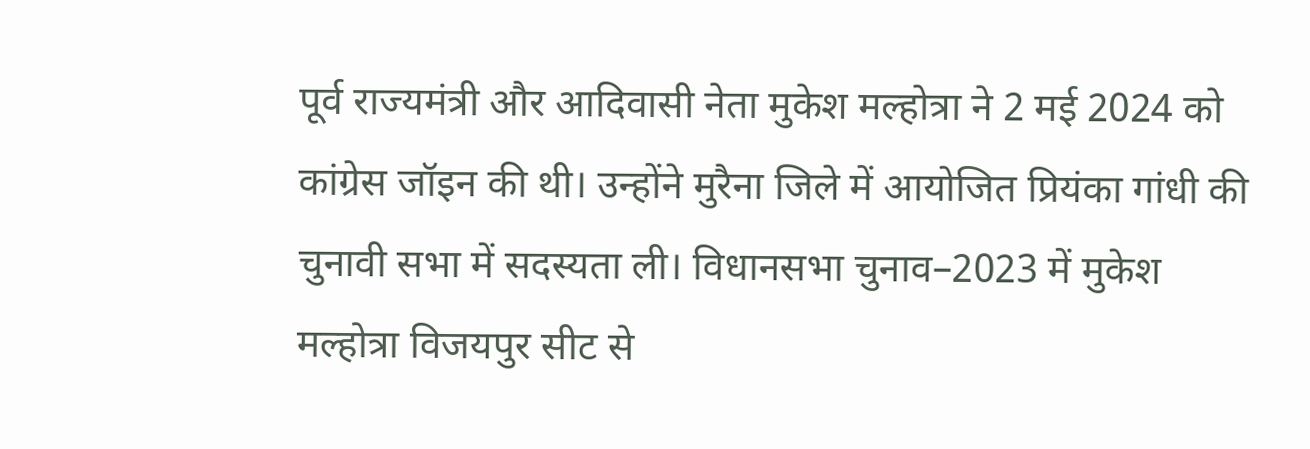पूर्व राज्यमंत्री और आदिवासी नेता मुकेश मल्होत्रा ने 2 मई 2024 को कांग्रेस जॉइन की थी। उन्होंने मुरैना जिले में आयोजित प्रियंका गांधी की चुनावी सभा में सदस्यता ली। विधानसभा चुनाव–2023 में मुकेश मल्होत्रा विजयपुर सीट से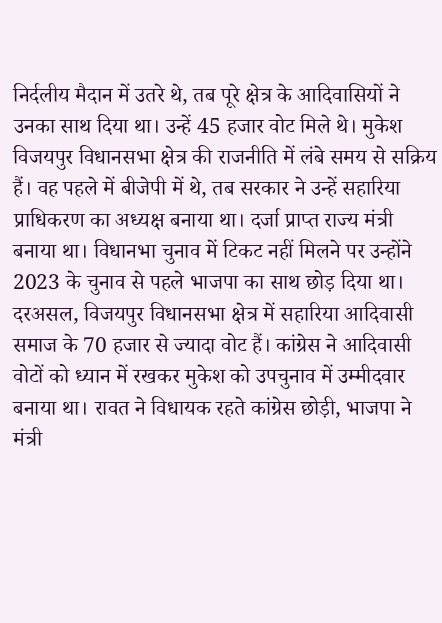निर्दलीय मैदान में उतरे थे, तब पूरे क्षेत्र के आदिवासियों ने उनका साथ दिया था। उन्हें 45 हजार वोट मिले थे। मुकेश विजयपुर विधानसभा क्षेत्र की राजनीति में लंबे समय से सक्रिय हैं। वह पहले में बीजेपी में थे, तब सरकार ने उन्हें सहारिया प्राधिकरण का अध्यक्ष बनाया था। दर्जा प्राप्त राज्य मंत्री बनाया था। विधानभा चुनाव में टिकट नहीं मिलने पर उन्होंने 2023 के चुनाव से पहले भाजपा का साथ छोड़ दिया था। दरअसल, विजयपुर विधानसभा क्षेत्र में सहारिया आदिवासी समाज के 70 हजार से ज्यादा वोट हैं। कांग्रेस ने आदिवासी वोटों को ध्यान में रखकर मुकेश को उपचुनाव में उम्मीदवार बनाया था। रावत ने विधायक रहते कांग्रेस छोड़ी, भाजपा ने मंत्री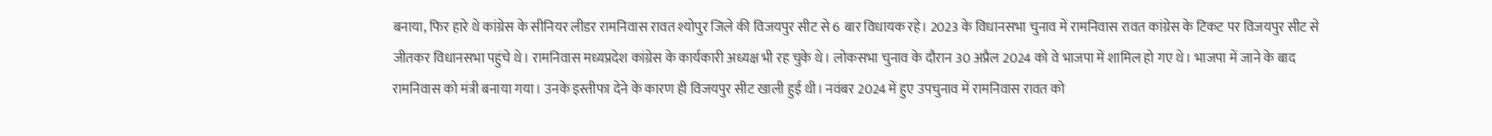बनाया, फिर हारे थे कांग्रेस के सीनियर लीडर रामनिवास रावत श्योपुर जिले की विजयपुर सीट से 6 बार विधायक रहे। 2023 के विधानसभा चुनाव में रामनिवास रावत कांग्रेस के टिकट पर विजयपुर सीट से जीतकर विधानसभा पहुंचे थे। रामनिवास मध्यप्रदेश कांग्रेस के कार्यकारी अध्यक्ष भी रह चुके थे। लोकसभा चुनाव के दौरान 30 अप्रैल 2024 को वे भाजपा में शामिल हो गए थे। भाजपा में जाने के बाद रामनिवास को मंत्री बनाया गया। उनके इस्तीफा देने के कारण ही विजयपुर सीट खाली हुई थी। नवंबर 2024 में हुए उपचुनाव में रामनिवास रावत को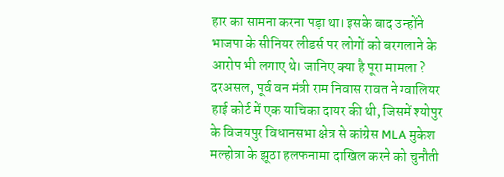हार का सामना करना पड़ा था। इसके बाद उन्होंने भाजपा के सीनियर लीडर्स पर लोगों को बरगलाने के आरोप भी लगाए थे। जानिए क्या है पूरा मामला ? दरअसल, पूर्व वन मंत्री राम निवास रावत ने ग्वालियर हाई कोर्ट में एक याचिका दायर की थी, जिसमें श्योपुर के विजयपुर विधानसभा क्षेत्र से कांग्रेस MLA मुकेश मल्होत्रा के झूठा हलफनामा दाखिल करने को चुनौती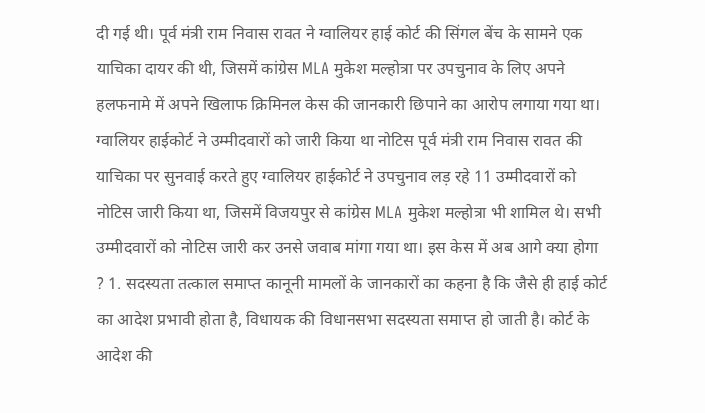दी गई थी। पूर्व मंत्री राम निवास रावत ने ग्वालियर हाई कोर्ट की सिंगल बेंच के सामने एक याचिका दायर की थी, जिसमें कांग्रेस MLA मुकेश मल्होत्रा पर उपचुनाव के लिए अपने हलफनामे में अपने खिलाफ क्रिमिनल केस की जानकारी छिपाने का आरोप लगाया गया था। ग्वालियर हाईकोर्ट ने उम्मीदवारों को जारी किया था नोटिस पूर्व मंत्री राम निवास रावत की याचिका पर सुनवाई करते हुए ग्वालियर हाईकोर्ट ने उपचुनाव लड़ रहे 11 उम्मीदवारों को नोटिस जारी किया था, जिसमें विजयपुर से कांग्रेस MLA मुकेश मल्होत्रा भी शामिल थे। सभी उम्मीदवारों को नोटिस जारी कर उनसे जवाब मांगा गया था। इस केस में अब आगे क्या होगा ? 1. सदस्यता तत्काल समाप्त कानूनी मामलों के जानकारों का कहना है कि जैसे ही हाई कोर्ट का आदेश प्रभावी होता है, विधायक की विधानसभा सदस्यता समाप्त हो जाती है। कोर्ट के आदेश की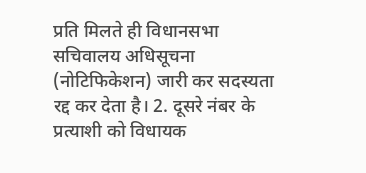प्रति मिलते ही विधानसभा सचिवालय अधिसूचना (नोटिफिकेशन) जारी कर सदस्यता रद्द कर देता है। 2. दूसरे नंबर के प्रत्याशी को विधायक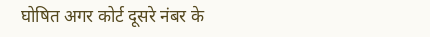घोषित अगर कोर्ट दूसरे नंबर के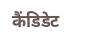कैंडिडेट